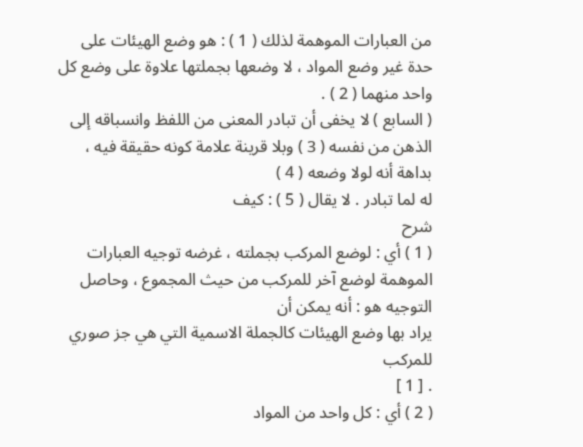من العبارات الموهمة لذلك ( 1 ) : هو وضع الهيئات على حدة غير وضع المواد ، لا وضعها بجملتها علاوة على وضع كل واحد منهما ( 2 ) .
( السابع ) لا يخفى أن تبادر المعنى من اللفظ وانسباقه إلى الذهن من نفسه ( 3 ) وبلا قرينة علامة كونه حقيقة فيه ، بداهة أنه لولا وضعه ( 4 )
له لما تبادر . لا يقال ( 5 ) : كيف
شرح
( 1 ) أي : لوضع المركب بجملته ، غرضه توجيه العبارات الموهمة لوضع آخر للمركب من حيث المجموع ، وحاصل التوجيه هو : أنه يمكن أن
يراد بها وضع الهيئات كالجملة الاسمية التي هي جز صوري للمركب
. [ 1 ]
( 2 ) أي : كل واحد من المواد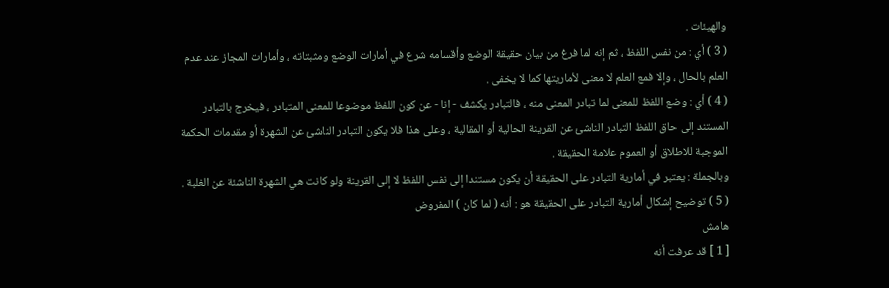والهيئات .
( 3 ) أي : من نفس اللفظ ، ثم إنه لما فرغ من بيان حقيقة الوضع وأقسامه شرع في أمارات الوضع ومثبتاته ، وأمارات المجاز عند عدم
العلم بالحال ، وإلا فمع العلم لا معنى لأماريتها كما لا يخفى .
( 4 ) أي : وضع اللفظ للمعنى لما تبادر المعنى منه ، فالتبادر يكشف - إنا - عن كون اللفظ موضوعا للمعنى المتبادر ، فيخرج بالتبادر
المستند إلى حاق اللفظ التبادر الناشئ عن القرينة الحالية أو المقالية ، وعلى هذا فلا يكون التبادر الناشئ عن الشهرة أو مقدمات الحكمة
الموجبة للاطلاق أو العموم علامة الحقيقة .
وبالجملة : يعتبر في أمارية التبادر على الحقيقة أن يكون مستندا إلى نفس اللفظ لا إلى القرينة ولو كانت هي الشهرة الناشئة عن الغلبة .
( 5 ) توضيح إشكال أمارية التبادر على الحقيقة هو : أنه ( لما كان ) المفروض
هامش
[ 1 ] قد عرفت أنه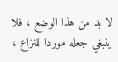لا بد من هذا الوضع ، فلا ينبغي جعله موردا للنزاع ،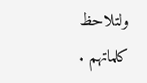ولتلاحظ كلماتهم .